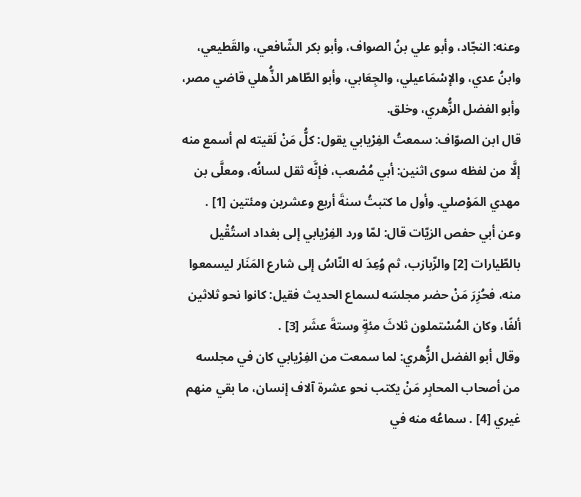وعنه: النجّاد، وأبو علي بنُ الصواف، وأبو بكر الشّافعي، والقَطيعي، وابنُ عدي، والإسْمَاعيلي، والجِعَابي، وأبو الطّاهر الذُّهلي قاضي مصر، وأبو الفضل الزُّهري، وخلق.
قال ابن الصوّاف: سمعتُ الفِرْيابي يقول: كلُّ مَنْ لَقيته لم أسمع منه إلَّا من لفظه سوى اثنين: أبي مُصْعب، فإنَّه ثقل لسانُه، ومعلَّى بن مهدي المَوْصلي. وأول ما كتبتُ سنةَ أربع وعشرين ومئتين [1] .
وعن أبي حفص الزيّات قال: لمّا ورد الفِرْيابي إلى بغداد استُقْيل بالطّيارات [2] والزّبازب، ثم وُعِدَ له النّاسُ إلى شارع المَنَار ليسمعوا منه، فحُزِرَ مَنْ حضر مجلسَه لسماع الحديث فقيل: كانوا نحو ثلاثين ألفًا، وكان المُسْتملون ثلاثَ مئةٍ وستةَ عشَر [3] .
وقال أبو الفضل الزُّهري: لما سمعت من الفِرْيابي كان في مجلسه من أصحاب المحابِر مَنْ يكتب نحو عشرة آلاف إنسان، ما بقي منهم غيري [4] . سماعُه منه في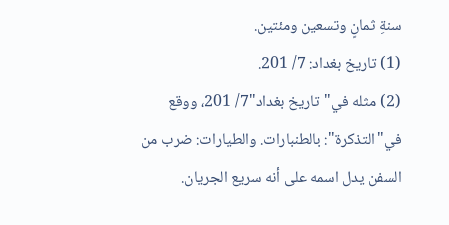سنةِ ثمانٍ وتسعين ومئتين.
(1) تاريخ بغداد: 7/ 201.
(2) مثله في"تاريخ بغداد"7/ 201، ووقع في"التذكرة": بالطنبارات. والطيارات: ضرب من السفن يدل اسمه على أنه سريع الجريان.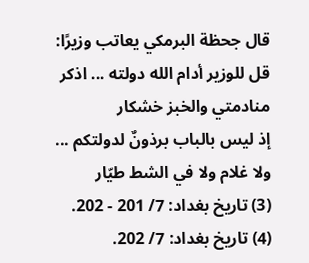قال جحظة البرمكي يعاتب وزيرًا:
قل للوزير أدام الله دولته ... اذكر منادمتي والخبز خشكار
إذ ليس بالباب برذونٌ لدولتكم ... ولا غلام ولا في الشط طيّار
(3) تاريخ بغداد: 7/ 201 - 202.
(4) تاريخ بغداد: 7/ 202.